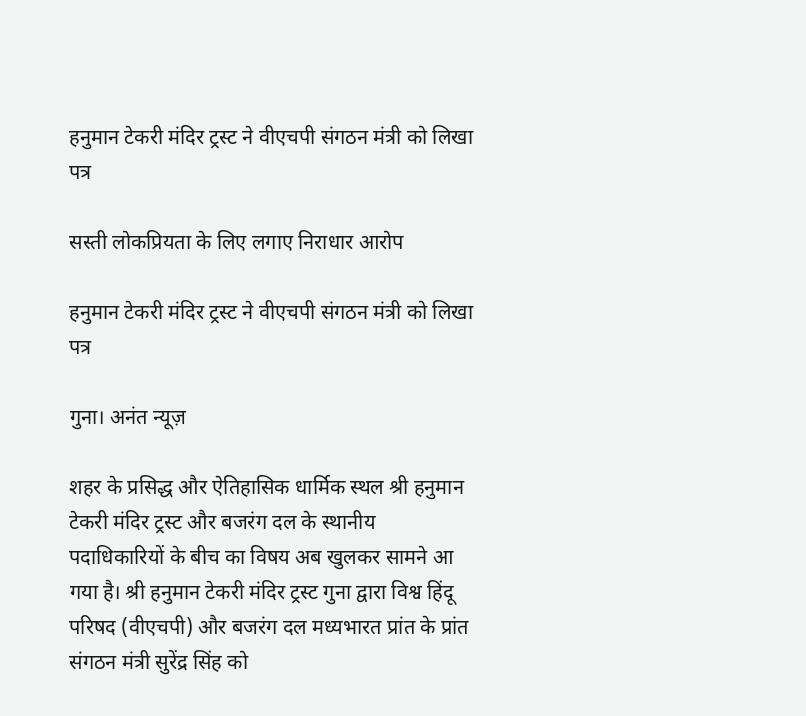हनुमान टेकरी मंदिर ट्रस्ट ने वीएचपी संगठन मंत्री को लिखा पत्र

सस्ती लोकप्रियता के लिए लगाए निराधार आरोप

हनुमान टेकरी मंदिर ट्रस्ट ने वीएचपी संगठन मंत्री को लिखा पत्र

गुना। अनंत न्यूज़

शहर के प्रसिद्ध और ऐतिहासिक धार्मिक स्थल श्री हनुमान टेकरी मंदिर ट्रस्ट और बजरंग दल के स्थानीय पदाधिकारियों के बीच का विषय अब खुलकर सामने आ गया है। श्री हनुमान टेकरी मंदिर ट्रस्ट गुना द्वारा विश्व हिंदू परिषद (वीएचपी) और बजरंग दल मध्यभारत प्रांत के प्रांत संगठन मंत्री सुरेंद्र सिंह को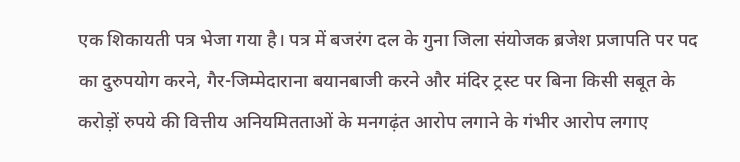एक शिकायती पत्र भेजा गया है। पत्र में बजरंग दल के गुना जिला संयोजक ब्रजेश प्रजापति पर पद का दुरुपयोग करने, गैर-जिम्मेदाराना बयानबाजी करने और मंदिर ट्रस्ट पर बिना किसी सबूत के करोड़ों रुपये की वित्तीय अनियमितताओं के मनगढ़ंत आरोप लगाने के गंभीर आरोप लगाए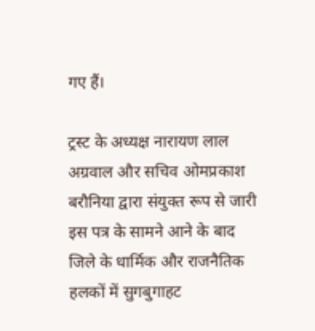गए हैं।

ट्रस्ट के अध्यक्ष नारायण लाल अग्रवाल और सचिव ओमप्रकाश बरौनिया द्वारा संयुक्त रूप से जारी इस पत्र के सामने आने के बाद जिले के धार्मिक और राजनैतिक हलकों में सुगबुगाहट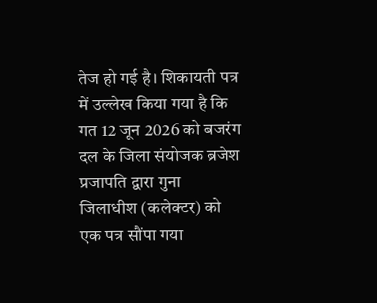तेज हो गई है। शिकायती पत्र में उल्लेख किया गया है कि गत 12 जून 2026 को बजरंग दल के जिला संयोजक ब्रजेश प्रजापति द्वारा गुना जिलाधीश (कलेक्टर) को एक पत्र सौंपा गया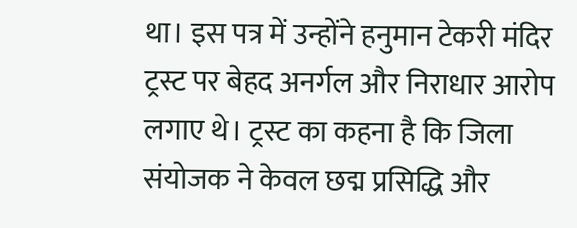था। इस पत्र में उन्होंने हनुमान टेकरी मंदिर ट्रस्ट पर बेहद अनर्गल और निराधार आरोप लगाए थे। ट्रस्ट का कहना है कि जिला संयोजक ने केवल छद्म प्रसिद्धि और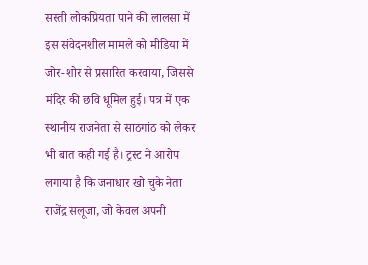सस्ती लोकप्रियता पाने की लालसा में इस संवेदनशील मामले को मीडिया में जोर-शोर से प्रसारित करवाया, जिससे मंदिर की छवि धूमिल हुई। पत्र में एक स्थानीय राजनेता से साठगांठ को लेकर भी बात कही गई है। ट्रस्ट ने आरोप लगाया है कि जनाधार खो चुके नेता राजेंद्र सलूजा, जो केवल अपनी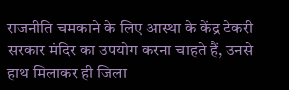राजनीति चमकाने के लिए आस्था के केंद्र टेकरी सरकार मंदिर का उपयोग करना चाहते हैं, उनसे हाथ मिलाकर ही जिला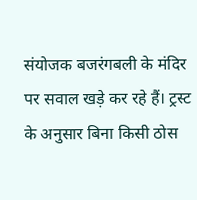संयोजक बजरंगबली के मंदिर पर सवाल खड़े कर रहे हैं। ट्रस्ट के अनुसार बिना किसी ठोस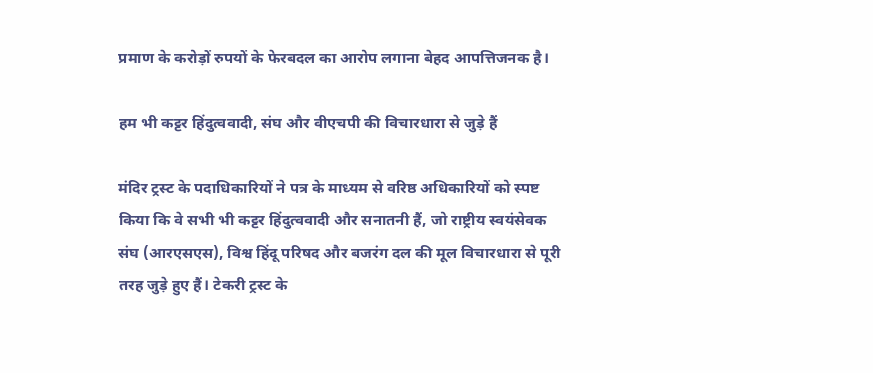प्रमाण के करोड़ों रुपयों के फेरबदल का आरोप लगाना बेहद आपत्तिजनक है।

हम भी कट्टर हिंदुत्ववादी, संघ और वीएचपी की विचारधारा से जुड़े हैं

मंदिर ट्रस्ट के पदाधिकारियों ने पत्र के माध्यम से वरिष्ठ अधिकारियों को स्पष्ट किया कि वे सभी भी कट्टर हिंदुत्ववादी और सनातनी हैं, जो राष्ट्रीय स्वयंसेवक संघ (आरएसएस), विश्व हिंदू परिषद और बजरंग दल की मूल विचारधारा से पूरी तरह जुड़े हुए हैं। टेकरी ट्रस्ट के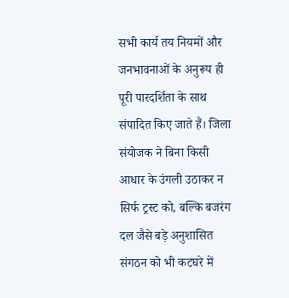सभी कार्य तय नियमों और जनभावनाओं के अनुरूप ही पूरी पारदर्शिता के साथ संपादित किए जाते हैं। जिला संयोजक ने बिना किसी आधार के उंगली उठाकर न सिर्फ ट्रस्ट को, बल्कि बजरंग दल जैसे बड़े अनुशासित संगठन को भी कटघरे में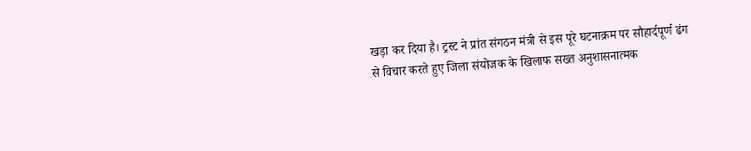खड़ा कर दिया है। ट्रस्ट ने प्रांत संगठन मंत्री से इस पूरे घटनाक्रम पर सौहार्दपूर्ण ढंग से विचार करते हुए जिला संयोजक के खिलाफ सख्त अनुशासनात्मक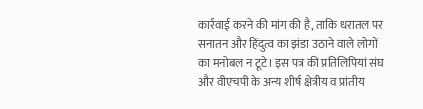कार्रवाई करने की मांग की है, ताकि धरातल पर सनातन और हिंदुत्व का झंडा उठाने वाले लोगों का मनोबल न टूटे। इस पत्र की प्रतिलिपियां संघ और वीएचपी के अन्य शीर्ष क्षेत्रीय व प्रांतीय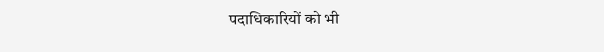पदाधिकारियों को भी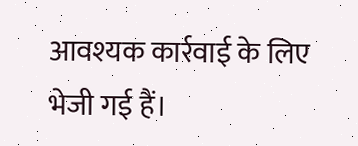आवश्यक कार्रवाई के लिए भेजी गई हैं।